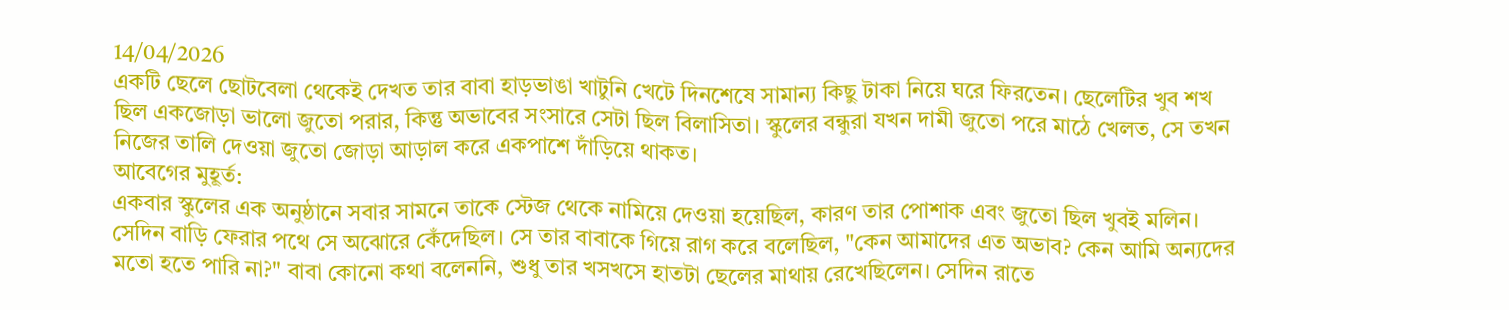14/04/2026
একটি ছেলে ছোটবেলা থেকেই দেখত তার বাবা হাড়ভাঙা খাটুনি খেটে দিনশেষে সামান্য কিছু টাকা নিয়ে ঘরে ফিরতেন। ছেলেটির খুব শখ ছিল একজোড়া ভালো জুতো পরার, কিন্তু অভাবের সংসারে সেটা ছিল বিলাসিতা। স্কুলের বন্ধুরা যখন দামী জুতো পরে মাঠে খেলত, সে তখন নিজের তালি দেওয়া জুতো জোড়া আড়াল করে একপাশে দাঁড়িয়ে থাকত।
আবেগের মুহূর্ত:
একবার স্কুলের এক অনুষ্ঠানে সবার সামনে তাকে স্টেজ থেকে নামিয়ে দেওয়া হয়েছিল, কারণ তার পোশাক এবং জুতো ছিল খুবই মলিন। সেদিন বাড়ি ফেরার পথে সে অঝোরে কেঁদেছিল। সে তার বাবাকে গিয়ে রাগ করে বলেছিল, "কেন আমাদের এত অভাব? কেন আমি অন্যদের মতো হতে পারি না?" বাবা কোনো কথা বলেননি, শুধু তার খসখসে হাতটা ছেলের মাথায় রেখেছিলেন। সেদিন রাতে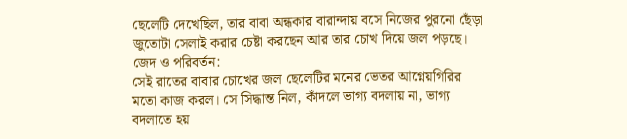ছেলেটি দেখেছিল, তার বাবা অন্ধকার বারান্দায় বসে নিজের পুরনো ছেঁড়া জুতোটা সেলাই করার চেষ্টা করছেন আর তার চোখ দিয়ে জল পড়ছে।
জেদ ও পরিবর্তন:
সেই রাতের বাবার চোখের জল ছেলেটির মনের ভেতর আগ্নেয়গিরির মতো কাজ করল। সে সিদ্ধান্ত নিল, কাঁদলে ভাগ্য বদলায় না, ভাগ্য বদলাতে হয়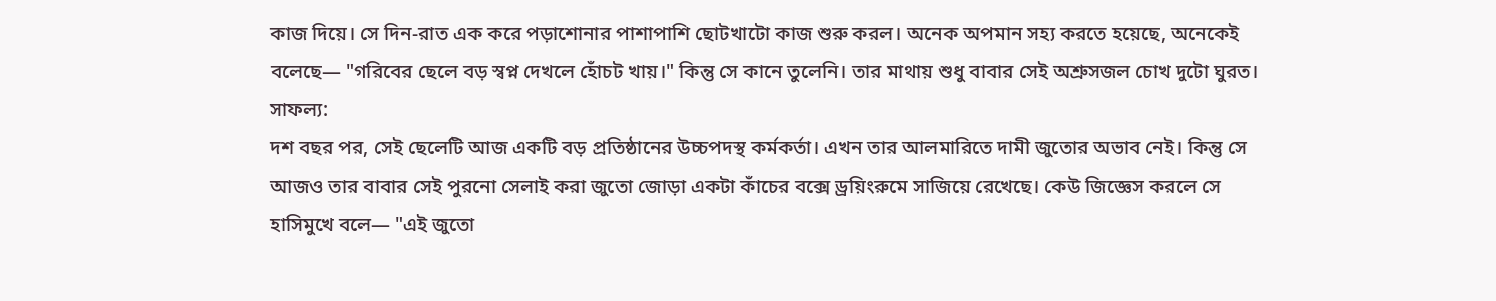কাজ দিয়ে। সে দিন-রাত এক করে পড়াশোনার পাশাপাশি ছোটখাটো কাজ শুরু করল। অনেক অপমান সহ্য করতে হয়েছে, অনেকেই বলেছে— "গরিবের ছেলে বড় স্বপ্ন দেখলে হোঁচট খায়।" কিন্তু সে কানে তুলেনি। তার মাথায় শুধু বাবার সেই অশ্রুসজল চোখ দুটো ঘুরত।
সাফল্য:
দশ বছর পর, সেই ছেলেটি আজ একটি বড় প্রতিষ্ঠানের উচ্চপদস্থ কর্মকর্তা। এখন তার আলমারিতে দামী জুতোর অভাব নেই। কিন্তু সে আজও তার বাবার সেই পুরনো সেলাই করা জুতো জোড়া একটা কাঁচের বক্সে ড্রয়িংরুমে সাজিয়ে রেখেছে। কেউ জিজ্ঞেস করলে সে হাসিমুখে বলে— "এই জুতো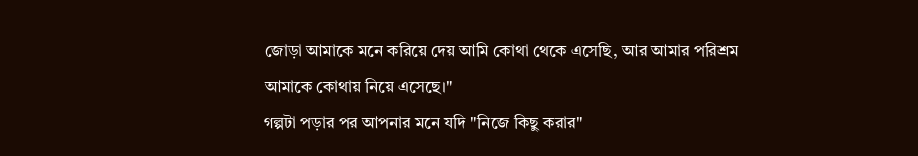জোড়া আমাকে মনে করিয়ে দেয় আমি কোথা থেকে এসেছি, আর আমার পরিশ্রম আমাকে কোথায় নিয়ে এসেছে।"
গল্পটা পড়ার পর আপনার মনে যদি "নিজে কিছু করার"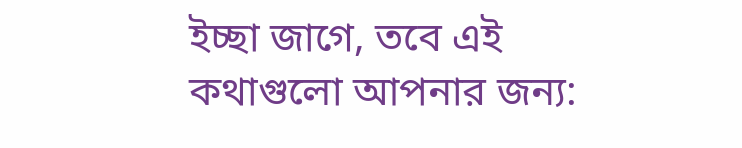ইচ্ছা জাগে, তবে এই কথাগুলো আপনার জন্য: